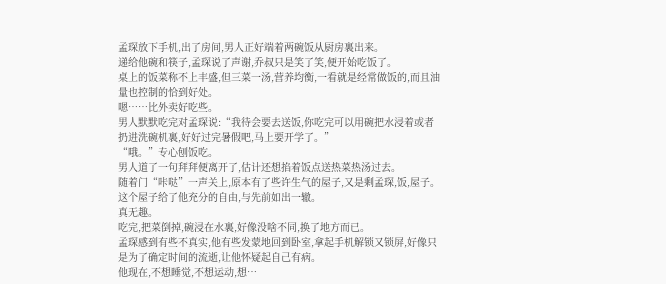孟琛放下手机,出了房间,男人正好端着两碗饭从厨房裏出来。
递给他碗和筷子,孟琛说了声谢,乔叔只是笑了笑,便开始吃饭了。
桌上的饭菜称不上丰盛,但三菜一汤,营养均衡,一看就是经常做饭的,而且油量也控制的恰到好处。
嗯……比外卖好吃些。
男人默默吃完对孟琛说:“我待会要去送饭,你吃完可以用碗把水浸着或者扔进洗碗机裏,好好过完暑假吧,马上要开学了。”
“哦。”专心刨饭吃。
男人道了一句拜拜便离开了,估计还想掐着饭点送热菜热汤过去。
随着门“咔哒”一声关上,原本有了些许生气的屋子,又是剩孟琛,饭,屋子。
这个屋子给了他充分的自由,与先前如出一辙。
真无趣。
吃完,把菜倒掉,碗浸在水裏,好像没啥不同,换了地方而已。
孟琛感到有些不真实,他有些发蒙地回到卧室,拿起手机解锁又锁屏,好像只是为了确定时间的流逝,让他怀疑起自己有病。
他现在,不想睡觉,不想运动,想…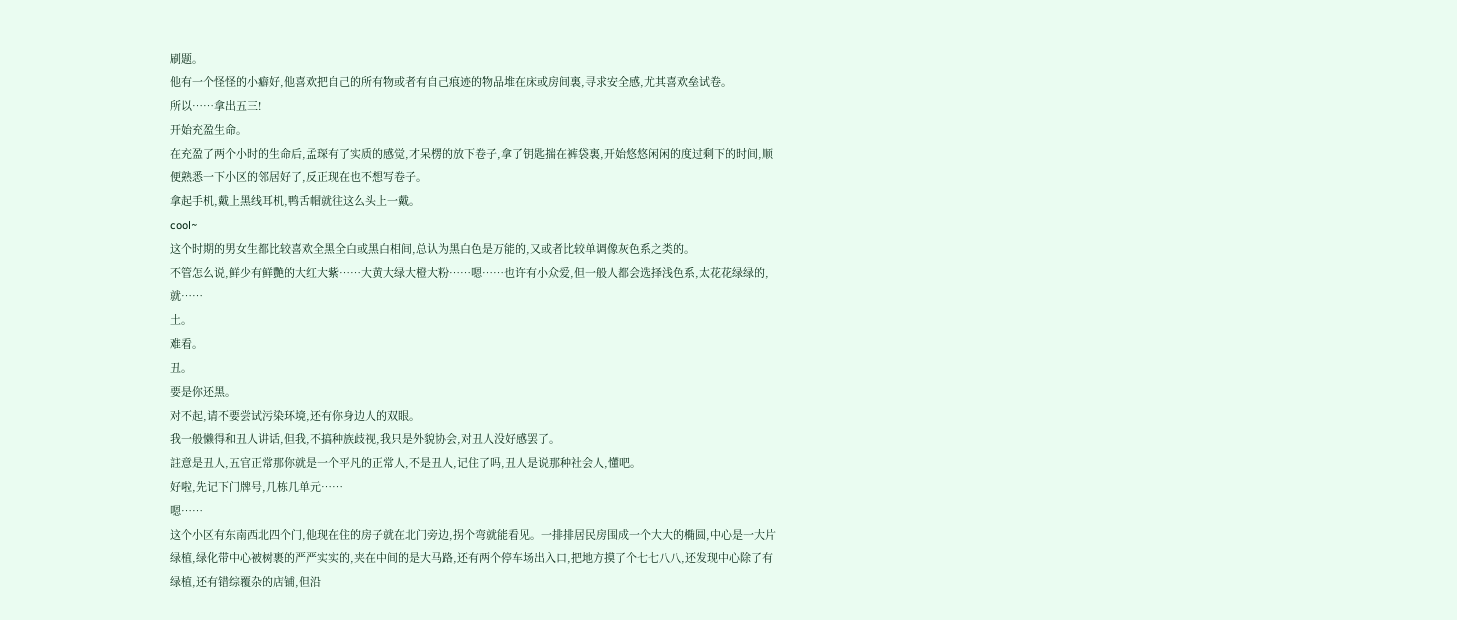刷题。
他有一个怪怪的小癖好,他喜欢把自己的所有物或者有自己痕迹的物品堆在床或房间裏,寻求安全感,尤其喜欢垒试卷。
所以……拿出五三!
开始充盈生命。
在充盈了两个小时的生命后,孟琛有了实质的感觉,才呆楞的放下卷子,拿了钥匙揣在裤袋裏,开始悠悠闲闲的度过剩下的时间,顺便熟悉一下小区的邻居好了,反正现在也不想写卷子。
拿起手机,戴上黑线耳机,鸭舌帽就往这么头上一戴。
cool~
这个时期的男女生都比较喜欢全黑全白或黑白相间,总认为黑白色是万能的,又或者比较单调像灰色系之类的。
不管怎么说,鲜少有鲜艷的大红大紫……大黄大绿大橙大粉……嗯……也许有小众爱,但一般人都会选择浅色系,太花花绿绿的,就……
土。
难看。
丑。
要是你还黑。
对不起,请不要尝试污染环境,还有你身边人的双眼。
我一般懒得和丑人讲话,但我,不搞种族歧视,我只是外貌协会,对丑人没好感罢了。
註意是丑人,五官正常那你就是一个平凡的正常人,不是丑人,记住了吗,丑人是说那种社会人,懂吧。
好啦,先记下门牌号,几栋几单元……
嗯……
这个小区有东南西北四个门,他现在住的房子就在北门旁边,拐个弯就能看见。一排排居民房围成一个大大的椭圆,中心是一大片绿植,绿化带中心被树裹的严严实实的,夹在中间的是大马路,还有两个停车场出入口,把地方摸了个七七八八,还发现中心除了有绿植,还有错综覆杂的店铺,但沿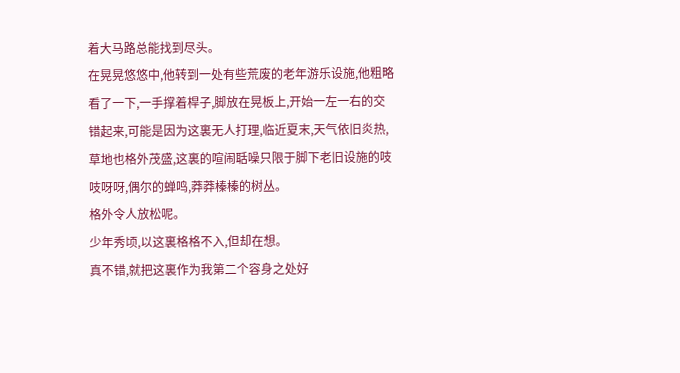着大马路总能找到尽头。
在晃晃悠悠中,他转到一处有些荒废的老年游乐设施,他粗略看了一下,一手撑着桿子,脚放在晃板上,开始一左一右的交错起来,可能是因为这裏无人打理,临近夏末,天气依旧炎热,草地也格外茂盛,这裏的喧闹聒噪只限于脚下老旧设施的吱吱呀呀,偶尔的蝉鸣,莽莽榛榛的树丛。
格外令人放松呢。
少年秀顷,以这裏格格不入,但却在想。
真不错,就把这裏作为我第二个容身之处好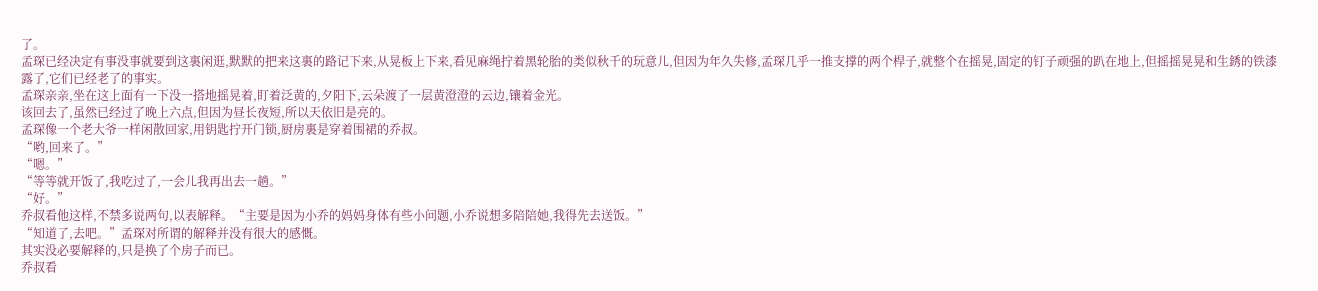了。
孟琛已经决定有事没事就要到这裏闲逛,默默的把来这裏的路记下来,从晃板上下来,看见麻绳拧着黑轮胎的类似秋千的玩意儿,但因为年久失修,孟琛几乎一推支撑的两个桿子,就整个在摇晃,固定的钉子顽强的趴在地上,但摇摇晃晃和生銹的铁漆露了,它们已经老了的事实。
孟琛亲亲,坐在这上面有一下没一搭地摇晃着,盯着泛黄的,夕阳下,云朵渡了一层黄澄澄的云边,镶着金光。
该回去了,虽然已经过了晚上六点,但因为昼长夜短,所以天依旧是亮的。
孟琛像一个老大爷一样闲散回家,用钥匙拧开门锁,厨房裏是穿着围裙的乔叔。
“哟,回来了。”
“嗯。”
“等等就开饭了,我吃过了,一会儿我再出去一趟。”
“好。”
乔叔看他这样,不禁多说两句,以表解释。“主要是因为小乔的妈妈身体有些小问题,小乔说想多陪陪她,我得先去送饭。”
“知道了,去吧。”孟琛对所谓的解释并没有很大的感慨。
其实没必要解释的,只是换了个房子而已。
乔叔看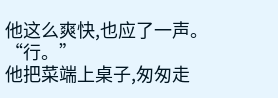他这么爽快,也应了一声。“行。”
他把菜端上桌子,匆匆走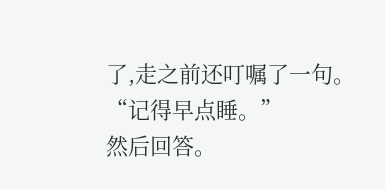了,走之前还叮嘱了一句。
“记得早点睡。”
然后回答。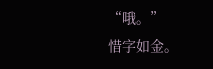“哦。”
惜字如金。